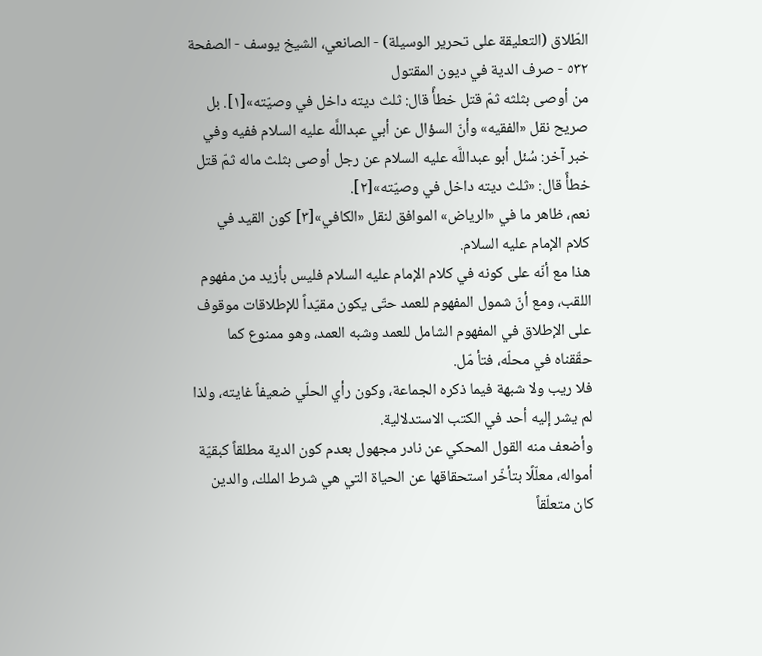الطّلاق (التعليقة على تحرير الوسيلة) - الصانعي، الشيخ يوسف - الصفحة ٥٣٢ - صرف الدية في ديون المقتول
من أوصى بثلثه ثمّ قتل خطأً قال: ثلث ديته داخل في وصيّته»[١]. بل صريح نقل «الفقيه» وأنّ السؤال عن أبي عبداللَّه عليه السلام ففيه وفي خبر آخر: سُئل أبو عبداللَّه عليه السلام عن رجل أوصى بثلث ماله ثمّ قتل خطأً قال: «ثلث ديته داخل في وصيّته»[٢].
نعم، ظاهر ما في «الرياض» الموافق لنقل «الكافي»[٣] كون القيد في كلام الإمام عليه السلام.
هذا مع أنّه على كونه في كلام الإمام عليه السلام فليس بأزيد من مفهوم اللقب، ومع أنّ شمول المفهوم للعمد حتّى يكون مقيّداً للإطلاقات موقوف على الإطلاق في المفهوم الشامل للعمد وشبه العمد، وهو ممنوع كما حقّقناه في محلّه، فتأ مّل.
فلا ريب ولا شبهة فيما ذكره الجماعة، وكون رأي الحلّي ضعيفاً غايته، ولذا لم يشر إليه أحد في الكتب الاستدلالية.
وأضعف منه القول المحكي عن نادر مجهول بعدم كون الدية مطلقاً كبقيّة أمواله، معلّلًا بتأخّر استحقاقها عن الحياة التي هي شرط الملك، والدين كان متعلّقاً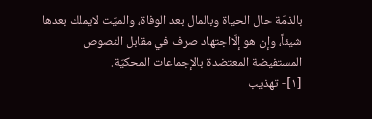بالذمّة حال الحياة وبالمال بعد الوفاة، والميّت لايملك بعدها شيئاً، وإن هو إلّااجتهاد صرف في مقابل النصوص المستفيضة المعتضدة بالإجماعات المحكيّة.
[١]- تهذيب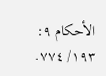الأحكام ٩: ١٩٣/ ٧٧٤.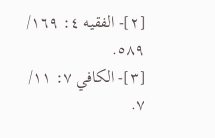[٢]- الفقيه ٤: ١٦٩/ ٥٨٩.
[٣]- الكافي ٧: ١١/ ٧.